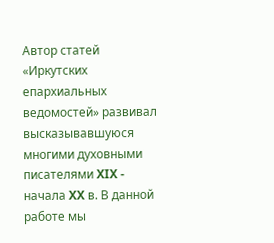Автор статей «Иркутских епархиальных ведомостей» развивал высказывавшуюся многими духовными писателями XIX - начала XX в. В данной работе мы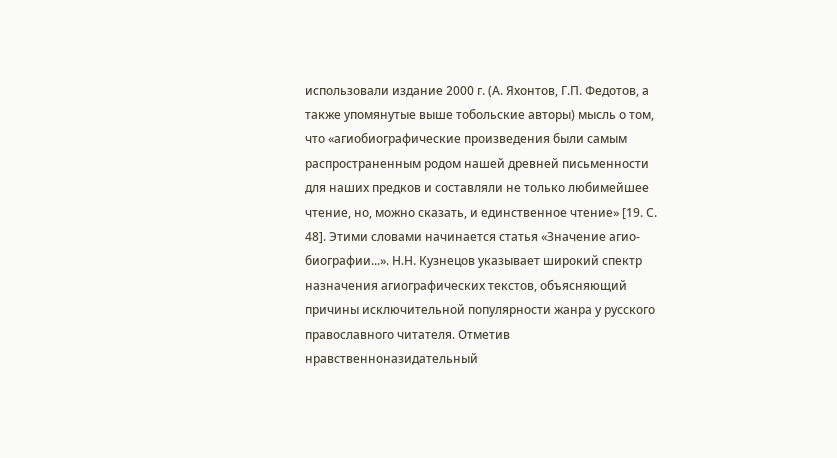использовали издание 2000 г. (А. Яхонтов, Г.П. Федотов, а также упомянутые выше тобольские авторы) мысль о том, что «агиобиографические произведения были самым распространенным родом нашей древней письменности для наших предков и составляли не только любимейшее чтение, но, можно сказать, и единственное чтение» [19. С. 48]. Этими словами начинается статья «Значение агио- биографии...». Н.Н. Кузнецов указывает широкий спектр назначения агиографических текстов, объясняющий причины исключительной популярности жанра у русского православного читателя. Отметив нравственноназидательный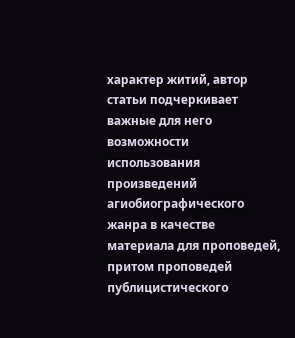характер житий, автор статьи подчеркивает важные для него возможности использования произведений агиобиографического жанра в качестве материала для проповедей, притом проповедей публицистического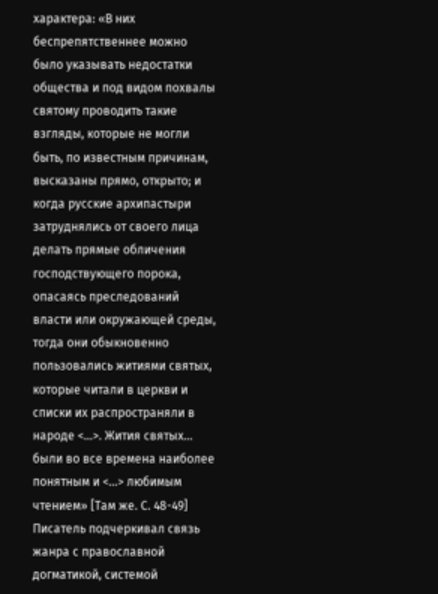характера: «В них беспрепятственнее можно было указывать недостатки общества и под видом похвалы святому проводить такие взгляды, которые не могли быть, по известным причинам, высказаны прямо, открыто; и когда русские архипастыри затруднялись от своего лица делать прямые обличения господствующего порока, опасаясь преследований власти или окружающей среды, тогда они обыкновенно пользовались житиями святых, которые читали в церкви и списки их распространяли в народе <...>. Жития святых... были во все времена наиболее понятным и <...> любимым чтением» [Там же. С. 48-49] Писатель подчеркивал связь жанра с православной догматикой, системой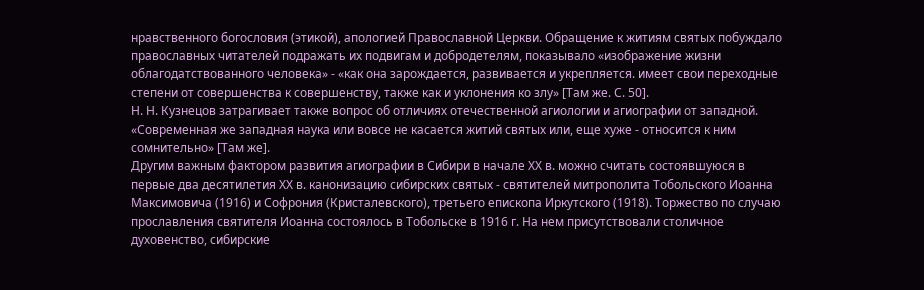нравственного богословия (этикой), апологией Православной Церкви. Обращение к житиям святых побуждало православных читателей подражать их подвигам и добродетелям, показывало «изображение жизни облагодатствованного человека» - «как она зарождается, развивается и укрепляется. имеет свои переходные степени от совершенства к совершенству, также как и уклонения ко злу» [Там же. С. 50].
Н. Н. Кузнецов затрагивает также вопрос об отличиях отечественной агиологии и агиографии от западной. «Современная же западная наука или вовсе не касается житий святых или, еще хуже - относится к ним сомнительно» [Там же].
Другим важным фактором развития агиографии в Сибири в начале XX в. можно считать состоявшуюся в первые два десятилетия XX в. канонизацию сибирских святых - святителей митрополита Тобольского Иоанна Максимовича (1916) и Софрония (Кристалевского), третьего епископа Иркутского (1918). Торжество по случаю прославления святителя Иоанна состоялось в Тобольске в 1916 г. На нем присутствовали столичное духовенство, сибирские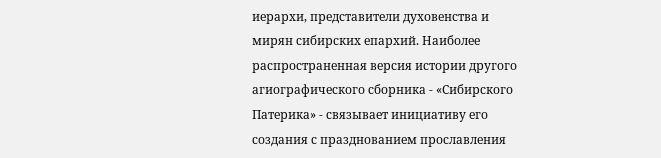иерархи, представители духовенства и мирян сибирских епархий. Наиболее распространенная версия истории другого агиографического сборника - «Сибирского Патерика» - связывает инициативу его создания с празднованием прославления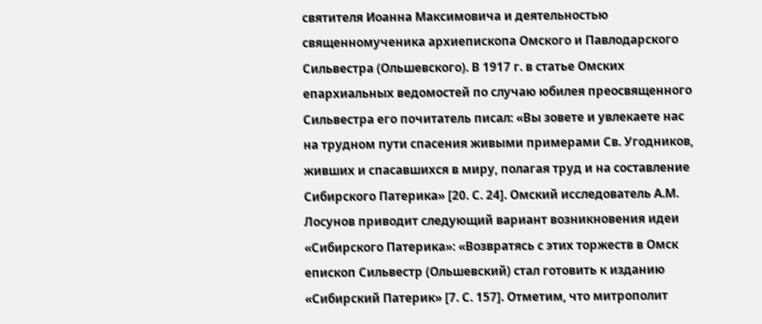святителя Иоанна Максимовича и деятельностью священномученика архиепископа Омского и Павлодарского Сильвестра (Ольшевского). В 1917 г. в статье Омских епархиальных ведомостей по случаю юбилея преосвященного Сильвестра его почитатель писал: «Вы зовете и увлекаете нас на трудном пути спасения живыми примерами Св. Угодников, живших и спасавшихся в миру, полагая труд и на составление Сибирского Патерика» [20. С. 24]. Омский исследователь А.М. Лосунов приводит следующий вариант возникновения идеи «Сибирского Патерика»: «Возвратясь с этих торжеств в Омск епископ Сильвестр (Ольшевский) стал готовить к изданию «Сибирский Патерик» [7. С. 157]. Отметим, что митрополит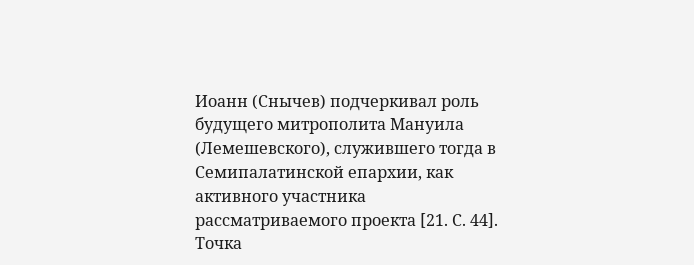Иоанн (Снычев) подчеркивал роль будущего митрополита Мануила (Лемешевского), служившего тогда в Семипалатинской епархии, как активного участника рассматриваемого проекта [21. С. 44]. Точка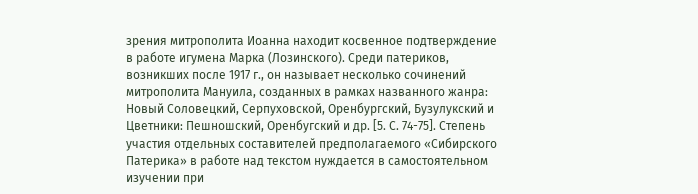зрения митрополита Иоанна находит косвенное подтверждение в работе игумена Марка (Лозинского). Среди патериков, возникших после 1917 г., он называет несколько сочинений митрополита Мануила, созданных в рамках названного жанра: Новый Соловецкий, Серпуховской, Оренбургский, Бузулукский и Цветники: Пешношский, Оренбугский и др. [5. С. 74-75]. Степень участия отдельных составителей предполагаемого «Сибирского Патерика» в работе над текстом нуждается в самостоятельном изучении при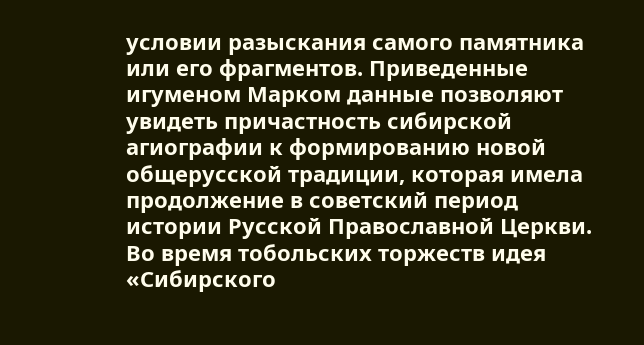условии разыскания самого памятника или его фрагментов. Приведенные игуменом Марком данные позволяют увидеть причастность сибирской агиографии к формированию новой общерусской традиции, которая имела продолжение в советский период истории Русской Православной Церкви.
Во время тобольских торжеств идея «Сибирского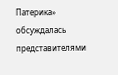Патерика» обсуждалась представителями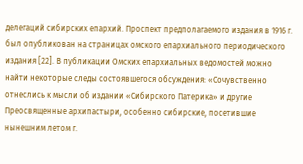делегаций сибирских епархий. Проспект предполагаемого издания в 1916 г. был опубликован на страницах омского епархиального периодического издания [22]. В публикации Омских епархиальных ведомостей можно найти некоторые следы состоявшегося обсуждения: «Сочувственно отнеслись к мысли об издании «Сибирского Патерика» и другие Преосвященные архипастыри, особенно сибирские, посетившие нынешним летом г.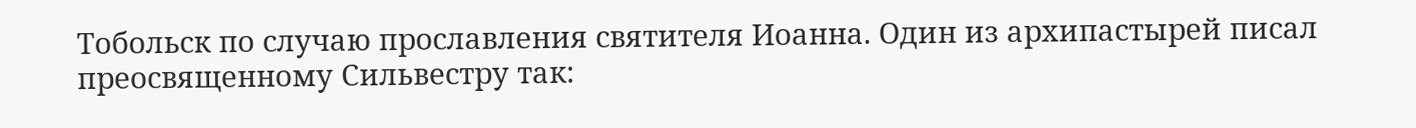Тобольск по случаю прославления святителя Иоанна. Один из архипастырей писал преосвященному Сильвестру так: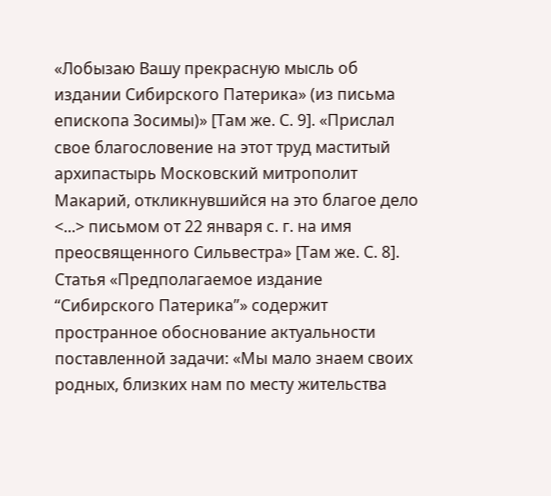«Лобызаю Вашу прекрасную мысль об издании Сибирского Патерика» (из письма епископа Зосимы)» [Там же. С. 9]. «Прислал свое благословение на этот труд маститый архипастырь Московский митрополит Макарий, откликнувшийся на это благое дело <...> письмом от 22 января с. г. на имя преосвященного Сильвестра» [Там же. С. 8].
Статья «Предполагаемое издание “Сибирского Патерика”» содержит пространное обоснование актуальности поставленной задачи: «Мы мало знаем своих родных, близких нам по месту жительства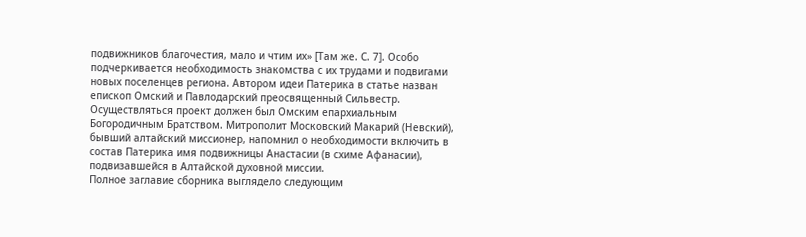подвижников благочестия, мало и чтим их» [Там же. С. 7]. Особо подчеркивается необходимость знакомства с их трудами и подвигами новых поселенцев региона. Автором идеи Патерика в статье назван епископ Омский и Павлодарский преосвященный Сильвестр. Осуществляться проект должен был Омским епархиальным Богородичным Братством. Митрополит Московский Макарий (Невский), бывший алтайский миссионер, напомнил о необходимости включить в состав Патерика имя подвижницы Анастасии (в схиме Афанасии), подвизавшейся в Алтайской духовной миссии.
Полное заглавие сборника выглядело следующим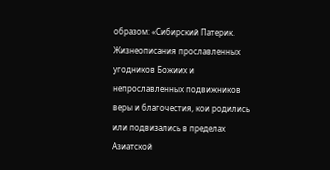образом: «Сибирский Патерик. Жизнеописания прославленных угодников Божиих и непрославленных подвижников веры и благочестия, кои родились или подвизались в пределах Азиатской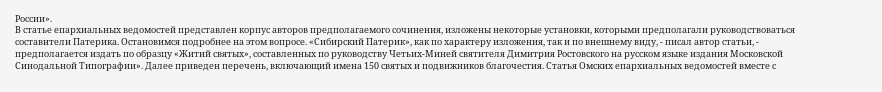России».
В статье епархиальных ведомостей представлен корпус авторов предполагаемого сочинения, изложены некоторые установки, которыми предполагали руководствоваться составители Патерика. Остановимся подробнее на этом вопросе. «Сибирский Патерик», как по характеру изложения, так и по внешнему виду, - писал автор статьи, - предполагается издать по образцу «Житий святых», составленных по руководству Четьих-Миней святителя Димитрия Ростовского на русском языке издания Московской Синодальной Типографии». Далее приведен перечень, включающий имена 150 святых и подвижников благочестия. Статья Омских епархиальных ведомостей вместе с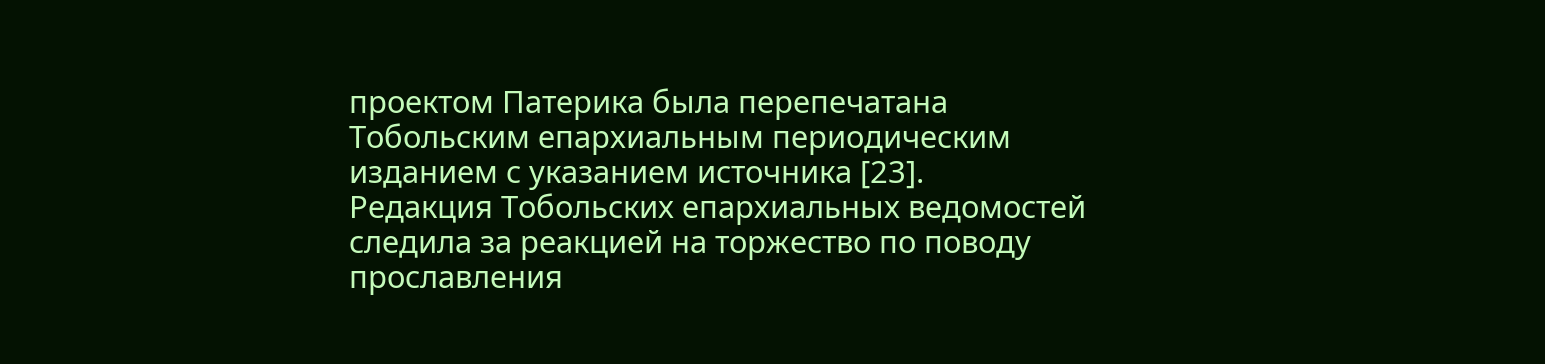проектом Патерика была перепечатана Тобольским епархиальным периодическим изданием с указанием источника [23].
Редакция Тобольских епархиальных ведомостей следила за реакцией на торжество по поводу прославления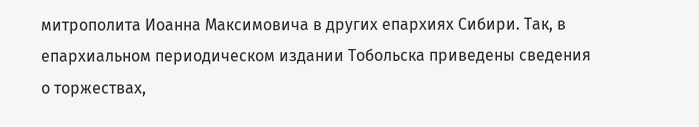митрополита Иоанна Максимовича в других епархиях Сибири. Так, в епархиальном периодическом издании Тобольска приведены сведения о торжествах,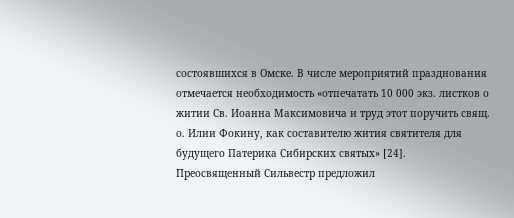состоявшихся в Омске. В числе мероприятий празднования отмечается необходимость «отпечатать 10 000 экз. листков о житии Св. Иоанна Максимовича и труд этот поручить свящ. о. Илии Фокину, как составителю жития святителя для будущего Патерика Сибирских святых» [24].
Преосвященный Сильвестр предложил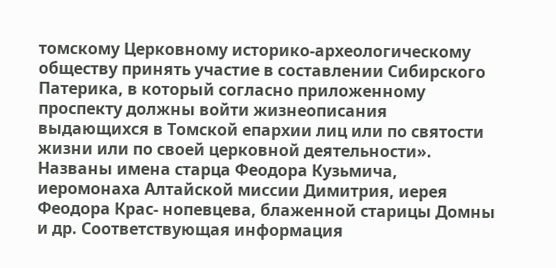томскому Церковному историко-археологическому обществу принять участие в составлении Сибирского Патерика, в который согласно приложенному проспекту должны войти жизнеописания выдающихся в Томской епархии лиц или по святости жизни или по своей церковной деятельности». Названы имена старца Феодора Кузьмича, иеромонаха Алтайской миссии Димитрия, иерея Феодора Крас- нопевцева, блаженной старицы Домны и др. Соответствующая информация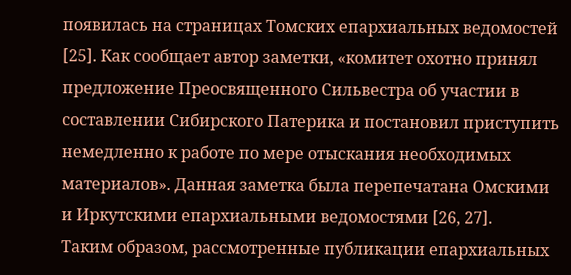появилась на страницах Томских епархиальных ведомостей [25]. Как сообщает автор заметки, «комитет охотно принял предложение Преосвященного Сильвестра об участии в составлении Сибирского Патерика и постановил приступить немедленно к работе по мере отыскания необходимых материалов». Данная заметка была перепечатана Омскими и Иркутскими епархиальными ведомостями [26, 27].
Таким образом, рассмотренные публикации епархиальных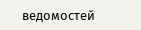ведомостей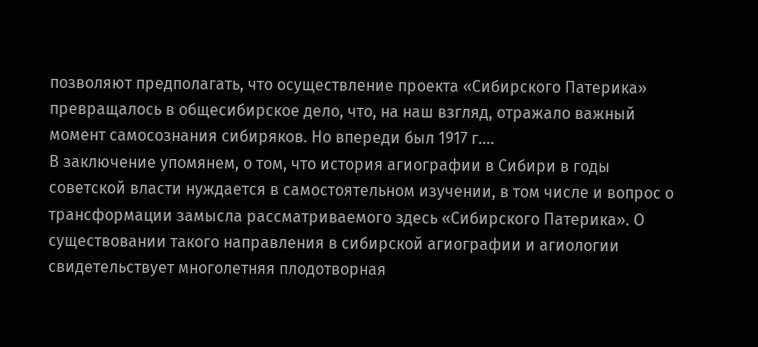позволяют предполагать, что осуществление проекта «Сибирского Патерика» превращалось в общесибирское дело, что, на наш взгляд, отражало важный момент самосознания сибиряков. Но впереди был 1917 г....
В заключение упомянем, о том, что история агиографии в Сибири в годы советской власти нуждается в самостоятельном изучении, в том числе и вопрос о трансформации замысла рассматриваемого здесь «Сибирского Патерика». О существовании такого направления в сибирской агиографии и агиологии свидетельствует многолетняя плодотворная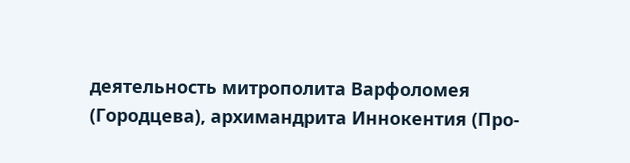деятельность митрополита Варфоломея (Городцева), архимандрита Иннокентия (Про-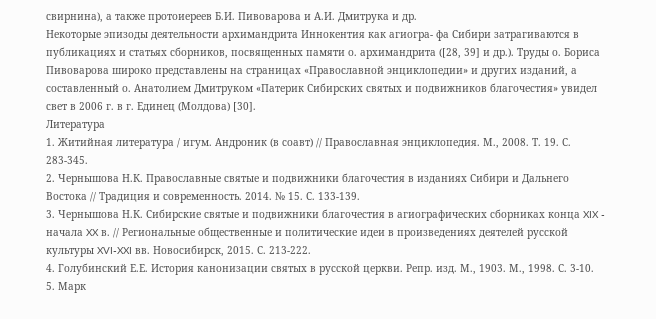свирнина), а также протоиереев Б.И. Пивоварова и А.И. Дмитрука и др.
Некоторые эпизоды деятельности архимандрита Иннокентия как агиогра- фа Сибири затрагиваются в публикациях и статьях сборников, посвященных памяти о. архимандрита ([28, 39] и др.). Труды о. Бориса Пивоварова широко представлены на страницах «Православной энциклопедии» и других изданий, а составленный о. Анатолием Дмитруком «Патерик Сибирских святых и подвижников благочестия» увидел свет в 2006 г. в г. Единец (Молдова) [30].
Литература
1. Житийная литература / игум. Андроник (в соавт) // Православная энциклопедия. М., 2008. Т. 19. С. 283-345.
2. Чернышова Н.К. Православные святые и подвижники благочестия в изданиях Сибири и Дальнего Востока // Традиция и современность. 2014. № 15. С. 133-139.
3. Чернышова Н.К. Сибирские святые и подвижники благочестия в агиографических сборниках конца XIX - начала XX в. // Региональные общественные и политические идеи в произведениях деятелей русской культуры XVI-XXI вв. Новосибирск, 2015. С. 213-222.
4. Голубинский Е.Е. История канонизации святых в русской церкви. Репр. изд. М., 1903. М., 1998. С. 3-10.
5. Марк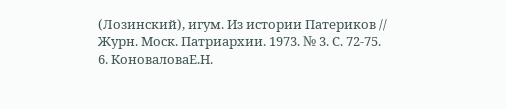(Лозинский), игум. Из истории Патериков // Журн. Моск. Патриархии. 1973. № 3. С. 72-75.
6. КоноваловаЕ.Н.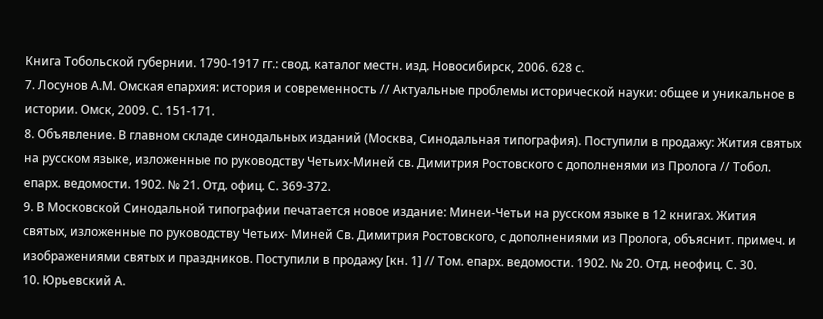Книга Тобольской губернии. 1790-1917 гг.: свод. каталог местн. изд. Новосибирск, 2006. 628 с.
7. Лосунов А.М. Омская епархия: история и современность // Актуальные проблемы исторической науки: общее и уникальное в истории. Омск, 2009. С. 151-171.
8. Объявление. В главном складе синодальных изданий (Москва, Синодальная типография). Поступили в продажу: Жития святых на русском языке, изложенные по руководству Четьих-Миней св. Димитрия Ростовского с дополненями из Пролога // Тобол. епарх. ведомости. 1902. № 21. Отд. офиц. С. 369-372.
9. В Московской Синодальной типографии печатается новое издание: Минеи-Четьи на русском языке в 12 книгах. Жития святых, изложенные по руководству Четьих- Миней Св. Димитрия Ростовского, с дополнениями из Пролога, объяснит. примеч. и изображениями святых и праздников. Поступили в продажу [кн. 1] // Том. епарх. ведомости. 1902. № 20. Отд. неофиц. С. 30.
10. Юрьевский А.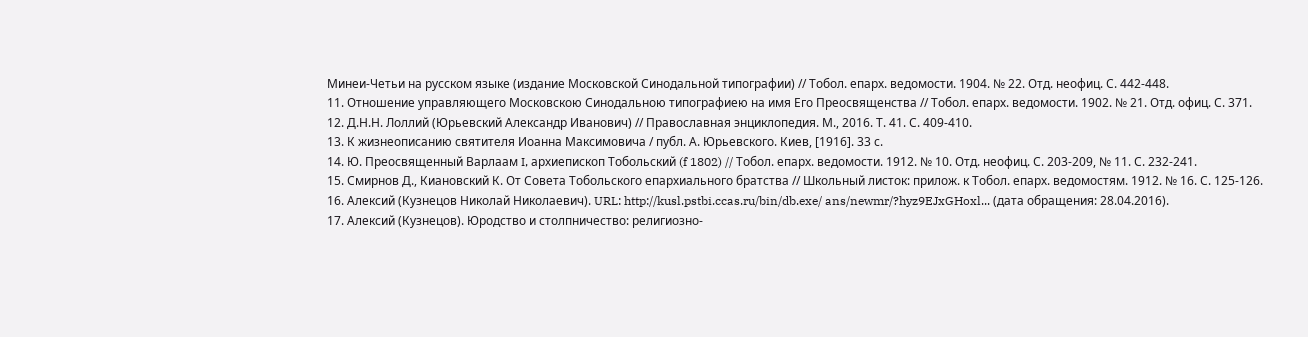Минеи-Четьи на русском языке (издание Московской Синодальной типографии) // Тобол. епарх. ведомости. 1904. № 22. Отд. неофиц. С. 442-448.
11. Отношение управляющего Московскою Синодальною типографиею на имя Его Преосвященства // Тобол. епарх. ведомости. 1902. № 21. Отд. офиц. С. 371.
12. Д.Н.Н. Лоллий (Юрьевский Александр Иванович) // Православная энциклопедия. М., 2016. Т. 41. С. 409-410.
13. К жизнеописанию святителя Иоанна Максимовича / публ. А. Юрьевского. Киев, [1916]. 33 с.
14. Ю. Преосвященный Варлаам I, архиепископ Тобольский (f 1802) // Тобол. епарх. ведомости. 1912. № 10. Отд. неофиц. С. 203-209, № 11. С. 232-241.
15. Смирнов Д., Киановский К. От Совета Тобольского епархиального братства // Школьный листок: прилож. к Тобол. епарх. ведомостям. 1912. № 16. С. 125-126.
16. Алексий (Кузнецов Николай Николаевич). URL: http://kusl.pstbi.ccas.ru/bin/db.exe/ ans/newmr/?hyz9EJxGHoxl... (дата обращения: 28.04.2016).
17. Алексий (Кузнецов). Юродство и столпничество: религиозно-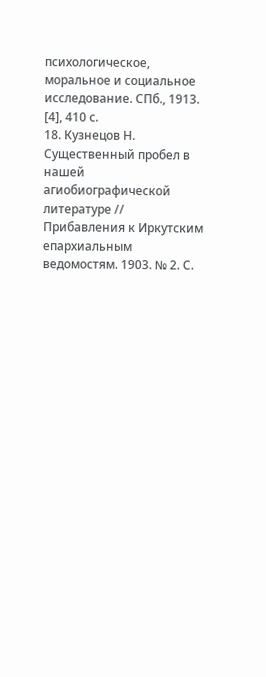психологическое, моральное и социальное исследование. СПб., 1913. [4], 410 с.
18. Кузнецов Н. Существенный пробел в нашей агиобиографической литературе // Прибавления к Иркутским епархиальным ведомостям. 1903. № 2. С.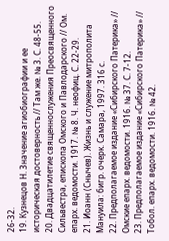26-32.
19. Кузнецов Н. Значение агиобиографии и ее историческая достоверность // Там же. № 3. С. 48-55.
20. Двадцатилетие священнослужения Преосвященного Сильвестра, епископа Омского и Павлодарского // Ом. епарх. ведомости. 1917. № 8. Ч. неофиц. С. 22-29.
21. Иоанн (Снычев). Жизнь и служение митрополита Мануила: бигр. очерк. Самара, 1997. 316 с.
22. Предполагаемое издание «Сибирского Патерика» // Омские епарх. ведомости. 1916. № 37. С. 7-12.
23. Предполагаемое издание «Сибирского Патерика» // Тобол. епарх. ведомости. 1916. № 42.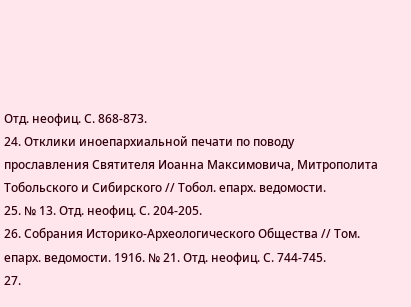Отд. неофиц. С. 868-873.
24. Отклики иноепархиальной печати по поводу прославления Святителя Иоанна Максимовича, Митрополита Тобольского и Сибирского // Тобол. епарх. ведомости.
25. № 13. Отд. неофиц. С. 204-205.
26. Собрания Историко-Археологического Общества // Том. епарх. ведомости. 1916. № 21. Отд. неофиц. С. 744-745.
27.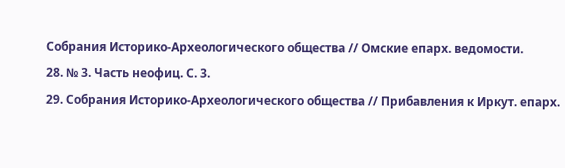Собрания Историко-Археологического общества // Омские епарх. ведомости.
28. № 3. Часть неофиц. С. 3.
29. Собрания Историко-Археологического общества // Прибавления к Иркут. епарх.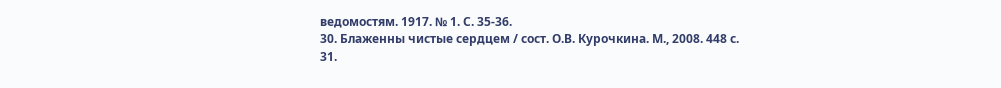ведомостям. 1917. № 1. С. 35-36.
30. Блаженны чистые сердцем / сост. О.В. Курочкина. М., 2008. 448 с.
31.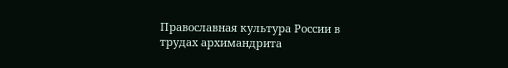Православная культура России в трудах архимандрита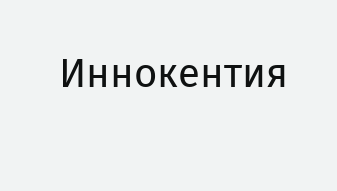Иннокентия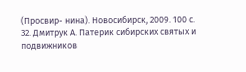(Просвир- нина). Новосибирск, 2009. 100 с.
32. Дмитрук А. Патерик сибирских святых и подвижников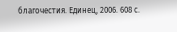благочестия. Единец, 2006. 608 с.